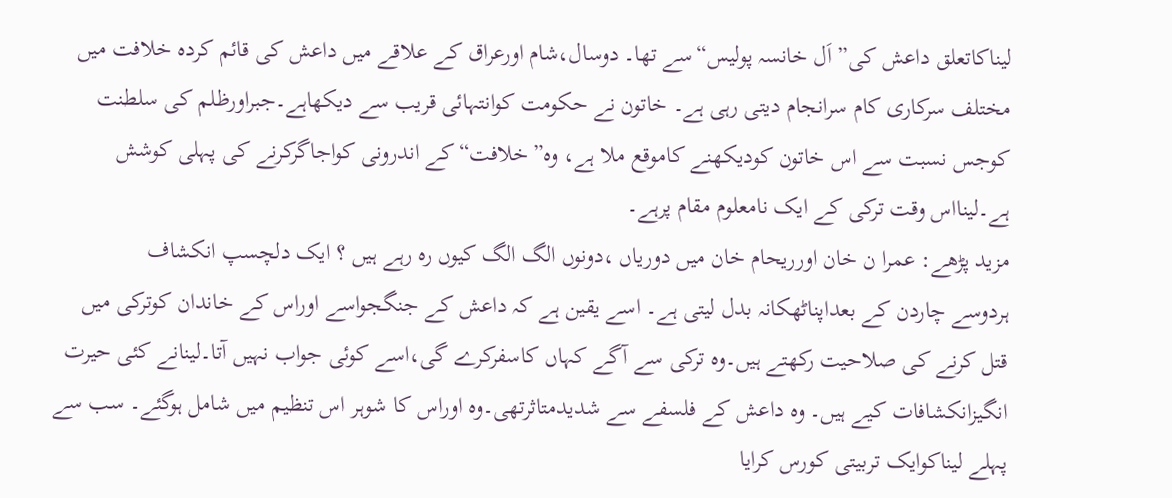لیناکاتعلق داعش کی” اَل خانسہ پولیس“سے تھا۔ دوسال،شام اورعراق کے علاقے میں داعش کی قائم کردہ خلافت میں مختلف سرکاری کام سرانجام دیتی رہی ہے۔ خاتون نے حکومت کوانتہائی قریب سے دیکھاہے۔جبراورظلم کی سلطنت کوجس نسبت سے اس خاتون کودیکھنے کاموقع ملا ہے، وہ”خلافت“کے اندرونی کواجاگرکرنے کی پہلی کوشش ہے۔لینااس وقت ترکی کے ایک نامعلوم مقام پرہے۔
مزید پڑھے: عمرا ن خان اورریحام خان میں دوریاں ،دونوں الگ الگ کیوں رہ رہے ہیں ؟ ایک دلچسپ انکشاف
ہردوسے چاردن کے بعداپناٹھکانہ بدل لیتی ہے۔ اسے یقین ہے کہ داعش کے جنگجواسے اوراس کے خاندان کوترکی میں قتل کرنے کی صلاحیت رکھتے ہیں۔وہ ترکی سے آگے کہاں کاسفرکرے گی،اسے کوئی جواب نہیں آتا۔لینانے کئی حیرت انگیزانکشافات کیے ہیں۔ وہ داعش کے فلسفے سے شدیدمتاثرتھی۔وہ اوراس کا شوہر اس تنظیم میں شامل ہوگئے۔ سب سے پہلے لیناکوایک تربیتی کورس کرایا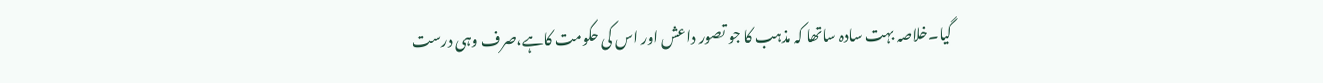گیا۔خلاصہ بہت سادہ ساتھا کہ مذہب کا جو تصور داعش اور اس کی حکومت کاہے،صرف وہی درست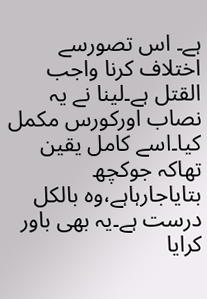ہے۔ اس تصورسے اختلاف کرنا واجب القتل ہے۔لینا نے یہ نصاب اورکورس مکمل کیا۔اسے کامل یقین تھاکہ جوکچھ بتایاجارہاہے،وہ بالکل درست ہے۔یہ بھی باور کرایا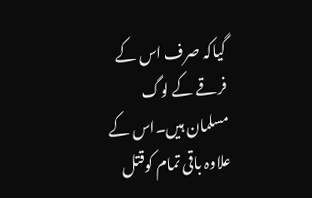گیاکہ صرف اس کے فرقے کے لوگ مسلمان ہیں۔اس کے علاوہ باقی تمام کوقتل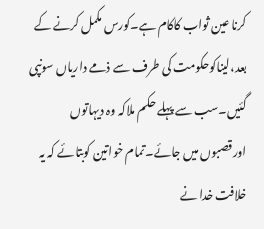کرنا عین ثواب کاکام ہے۔کورس مکمل کرنے کے بعد،لیناکوحکومت کی طرف سے ذمے داریاں سونپی گئیں۔سب سے پہلے حکم ملاکہ وہ دیہاتوں اورقصبوں میں جائے۔تمام خواتین کوبتائے کہ یہ خلافت خدا نے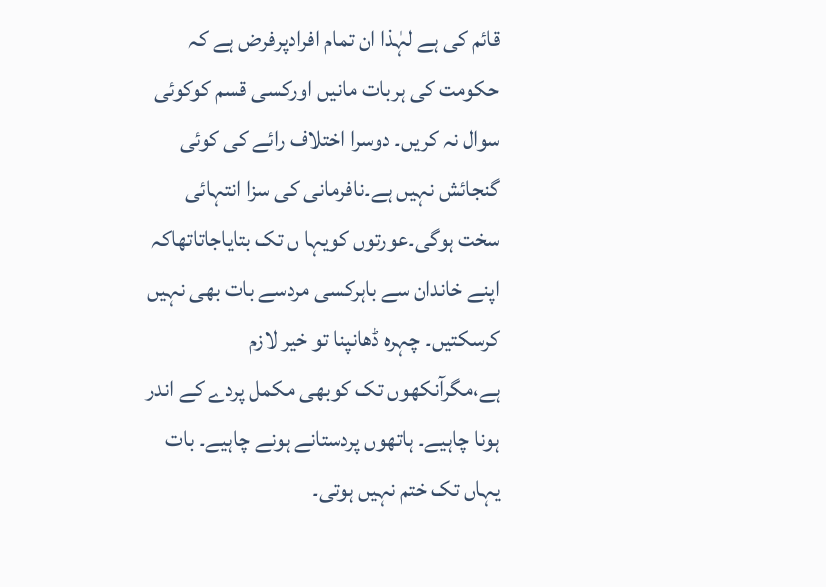قائم کی ہے لہٰذا ان تمام افرادپرفرض ہے کہ حکومت کی ہربات مانیں اورکسی قسم کوکوئی سوال نہ کریں۔ دوسرا اختلاف رائے کی کوئی گنجائش نہیں ہے۔نافرمانی کی سزا انتہائی سخت ہوگی۔عورتوں کویہا ں تک بتایاجاتاتھاکہ اپنے خاندان سے باہرکسی مردسے بات بھی نہیں کرسکتیں۔ چہرہ ڈھانپنا تو خیر لازم ہے،مگرآنکھوں تک کوبھی مکمل پردے کے اندر ہونا چاہیے۔ ہاتھوں پردستانے ہونے چاہیے۔ بات یہاں تک ختم نہیں ہوتی۔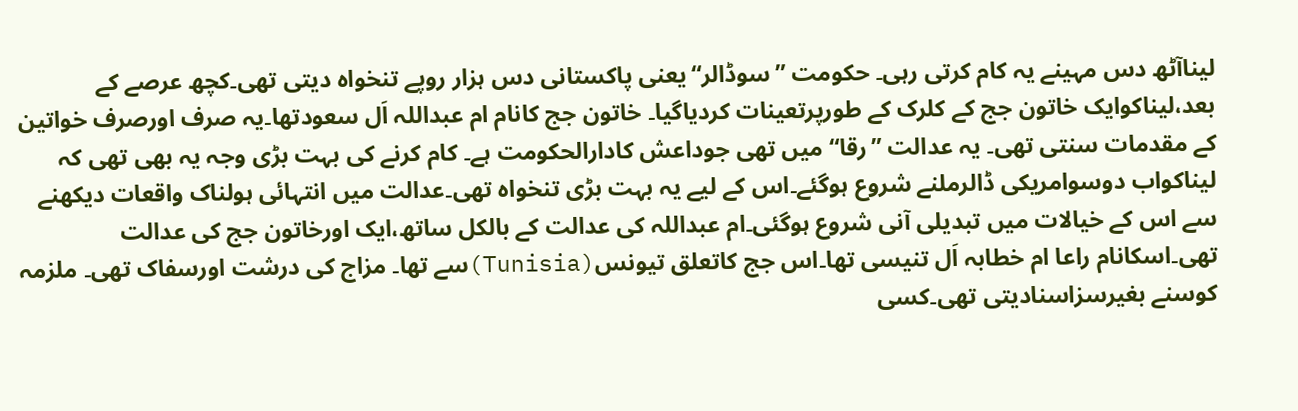لیناآٹھ دس مہینے یہ کام کرتی رہی۔ حکومت ”سوڈالر“یعنی پاکستانی دس ہزار روپے تنخواہ دیتی تھی۔کچھ عرصے کے بعد،لیناکوایک خاتون جج کے کلرک کے طورپرتعینات کردیاگیا۔ خاتون جج کانام ام عبداللہ اَل سعودتھا۔یہ صرف اورصرف خواتین کے مقدمات سنتی تھی۔ یہ عدالت ”رقا“ میں تھی جوداعش کادارالحکومت ہے۔ کام کرنے کی بہت بڑی وجہ یہ بھی تھی کہ لیناکواب دوسوامریکی ڈالرملنے شروع ہوگئے۔اس کے لیے یہ بہت بڑی تنخواہ تھی۔عدالت میں انتہائی ہولناک واقعات دیکھنے سے اس کے خیالات میں تبدیلی آنی شروع ہوگئی۔ام عبداللہ کی عدالت کے بالکل ساتھ،ایک اورخاتون جج کی عدالت تھی۔اسکانام راعا ام خطابہ اَل تنیسی تھا۔اس جج کاتعلق تیونس(Tunisia)سے تھا۔ مزاج کی درشت اورسفاک تھی۔ ملزمہ کوسنے بغیرسزاسنادیتی تھی۔کسی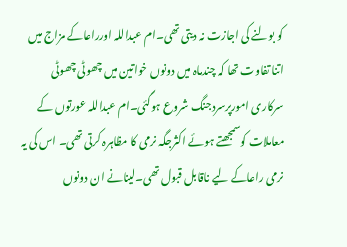کو بولنے کی اجازت نہ دیتی تھی۔ام عبداللہ اورراعاکے مزاج میں اتنا تفاوت تھا کہ چندماہ میں دونوں خواتین میں چھوٹی چھوٹی سرکاری امورپرسردجنگ شروع ہوگئی۔ام عبداللہ عورتوں کے معاملات کوسمجھتے ہوئے اکثرجگہ نرمی کا مظاہرہ کرتی تھی۔ اس کی یہ نرمی راعاکے لیے ناقابل قبول تھی۔لینانے ان دونوں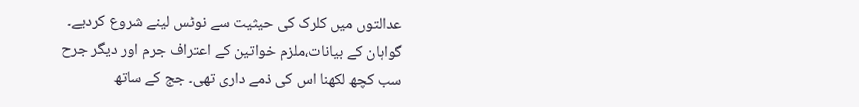عدالتوں میں کلرک کی حیثیت سے نوٹس لینے شروع کردیے۔ گواہان کے بیانات،ملزم خواتین کے اعتراف جرم اور دیگر جرح سب کچھ لکھنا اس کی ذمے داری تھی۔ جج کے ساتھ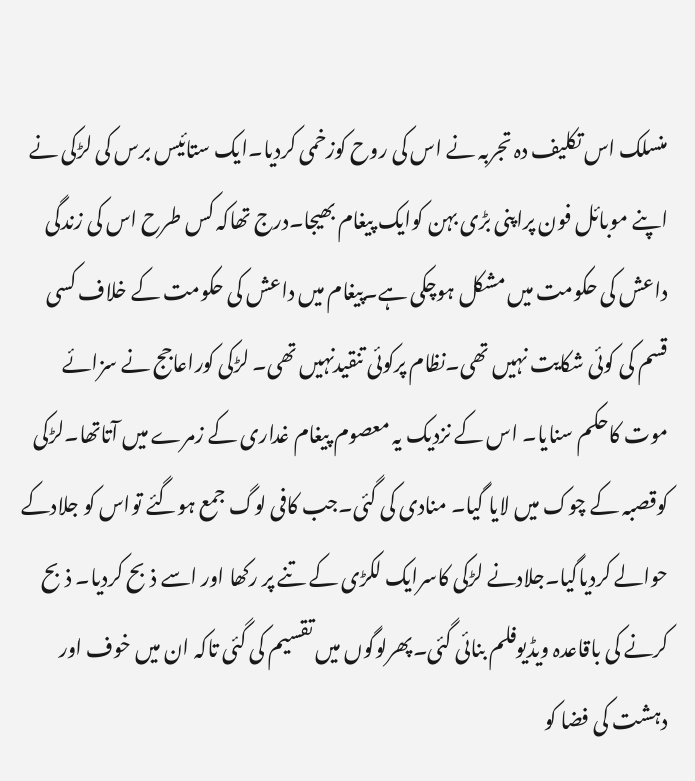منسلک اس تکلیف دہ تجربہ نے اس کی روح کوزخمی کردیا۔ایک ستائیس برس کی لڑکی نے اپنے موبائل فون پراپنی بڑی بہن کوایک پیغام بھیجا۔درج تھاکہ کس طرح اس کی زندگی داعش کی حکومت میں مشکل ہوچکی ہے۔پیغام میں داعش کی حکومت کے خلاف کسی قسم کی کوئی شکایت نہیں تھی۔نظام پرکوئی تنقیدنہیں تھی۔ لڑکی کوراعاجج نے سزائے موت کاحکم سنایا۔ اس کے نزدیک یہ معصوم پیغام غداری کے زمرے میں آتاتھا۔لڑکی کوقصبہ کے چوک میں لایا گیا۔ منادی کی گئی۔جب کافی لوگ جمع ہوگئے تواس کو جلادکے حوالے کردیاگیا۔جلادنے لڑکی کاسرایک لکڑی کے تنے پر رکھا اور اسے ذبح کردیا۔ ذبح کرنے کی باقاعدہ ویڈیوفلم بنائی گئی۔پھرلوگوں میں تقسیم کی گئی تاکہ ان میں خوف اور دہشت کی فضا کو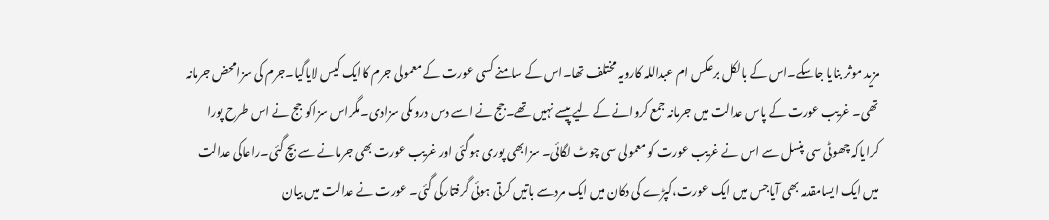مزید موثر بنایا جاسکے۔اس کے بالکل برعکس ام عبداللہ کارویہ مختلف تھا۔اس کے سامنے کسی عورت کے معمولی جرم کاایک کیس لایاگیا۔جرم کی سزامحض جرمانہ تھی۔ غریب عورت کے پاس عدالت میں جرمانہ جمع کروانے کے لیے پیسے نہیں تھے۔جج نے اسے دس دروںکی سزادی۔مگراس سزاکوجج نے اس طرح پورا کرایاکہ چھوٹی سی پنسل سے اس نے غریب عورت کو معمولی سی چوٹ لگائی۔ سزابھی پوری ہوگئی اور غریب عورت بھی جرمانے سے بچ گئی۔راعاکی عدالت میں ایک ایسامقدمہ بھی آیاجس میں ایک عورت،کپڑے کی دکان میں ایک مردسے باتیں کرتی ہوئی گرفتارکی گئی۔ عورت نے عدالت میں بیان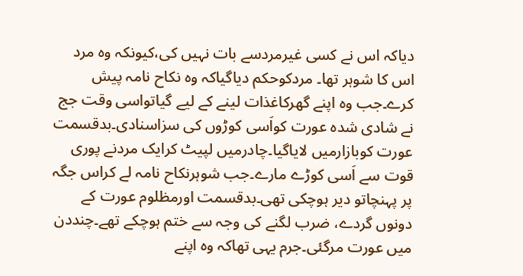دیاکہ اس نے کسی غیرمردسے بات نہیں کی،کیونکہ وہ مرد اس کا شوہر تھا۔ مردکوحکم دیاگیاکہ وہ نکاح نامہ پیش کرے۔جب وہ اپنے گھرکاغذات لینے کے لیے گیاتواسی وقت جج نے شادی شدہ عورت کواَسی کوڑوں کی سزاسنادی۔بدقسمت عورت کوبازارمیں لایاگیا۔چادرمیں لپیٹ کرایک مردنے پوری قوت سے اَسی کوڑے مارے۔جب شوہرنکاح نامہ لے کراس جگہ پر پہنچاتو دیر ہوچکی تھی۔بدقسمت اورمظلوم عورت کے دونوں گردے، ضرب لگنے کی وجہ سے ختم ہوچکے تھے۔چنددن میں عورت مرگئی۔جرم یہی تھاکہ وہ اپنے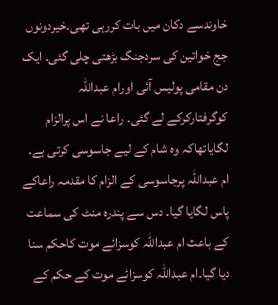خاوندسے دکان میں بات کررہی تھی۔خیردونوں جج خواتین کی سردجنگ بڑھتی چلی گئی۔ ایک دن مقامی پولیس آئی اورام عبداللہ کوگرفتارکرکے لے گئی۔ راعا نے اس پرالزام لگایاتھاکہ وہ شام کے لیے جاسوسی کرتی ہے۔ ام عبداللہ پرجاسوسی کے الزام کا مقدمہ راعاکے پاس لگایا گیا۔ دس سے پندرہ منٹ کی سماعت کے باعث ام عبداللہ کوسزائے موت کاحکم سنا دیا گیا۔ام عبداللہ کوسزائے موت کے حکم کے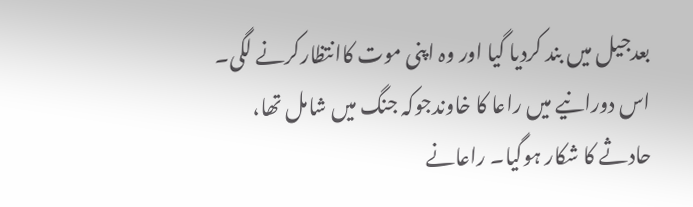بعدجیل میں بند کردیا گیا اور وہ اپنی موت کاانتظارکرنے لگی۔ اس دورانیے میں راعا کا خاوندجوکہ جنگ میں شامل تھا، حادثے کا شکار ہوگیا۔ راعانے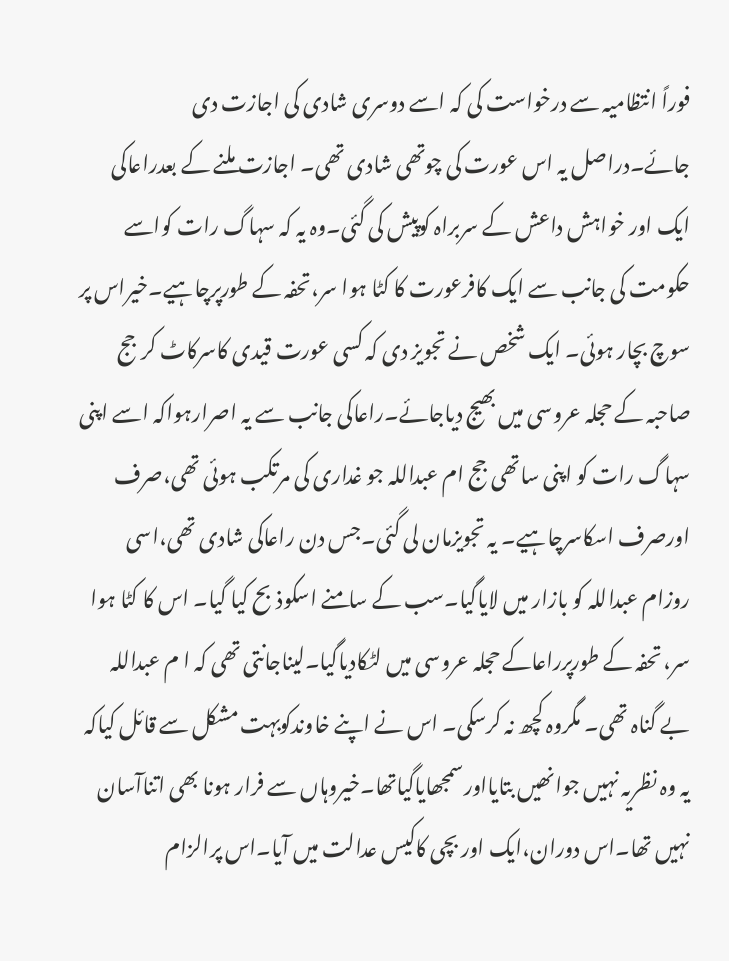فوراً انتظامیہ سے درخواست کی کہ اسے دوسری شادی کی اجازت دی جائے۔دراصل یہ اس عورت کی چوتھی شادی تھی۔ اجازت ملنے کے بعدراعاکی ایک اور خواہش داعش کے سربراہ کوپیش کی گئی۔وہ یہ کہ سہاگ رات کواسے حکومت کی جانب سے ایک کافرعورت کا کٹا ہوا سر،تحفہ کے طورپرچاہیے۔خیراس پر سوچ بچار ہوئی۔ ایک شخص نے تجویز دی کہ کسی عورت قیدی کاسرکاٹ کرجج صاحبہ کے حجلہ عروسی میں بھیج دیاجائے۔راعاکی جانب سے یہ اصرارہواکہ اسے اپنی سہاگ رات کو اپنی ساتھی جج ام عبداللہ جو غداری کی مرتکب ہوئی تھی،صرف اورصرف اسکاسرچاہیے۔ یہ تجویزمان لی گئی۔جس دن راعاکی شادی تھی،اسی روزام عبداللہ کو بازار میں لایاگیا۔سب کے سامنے اسکوذبح کیا گیا۔ اس کا کٹا ہوا سر، تحفہ کے طورپرراعاکے حجلہ عروسی میں لٹکادیاگیا۔لیناجانتی تھی کہ ا م عبداللہ بے گناہ تھی۔ مگروہ کچھ نہ کرسکی۔ اس نے اپنے خاوندکوبہت مشکل سے قائل کیاکہ یہ وہ نظریہ نہیں جوانھیں بتایااورسمجھایاگیاتھا۔خیروہاں سے فرار ہونا بھی اتناآسان نہیں تھا۔اس دوران،ایک اور بچی کاکیس عدالت میں آیا۔اس پرالزام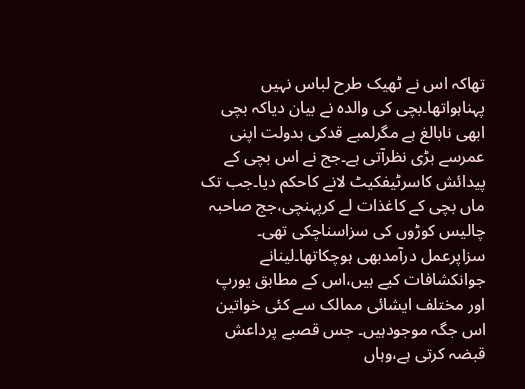تھاکہ اس نے ٹھیک طرح لباس نہیں پہناہواتھا۔بچی کی والدہ نے بیان دیاکہ بچی ابھی نابالغ ہے مگرلمبے قدکی بدولت اپنی عمرسے بڑی نظرآتی ہے۔جج نے اس بچی کے پیدائش کاسرٹیفکیٹ لانے کاحکم دیا۔جب تک ماں بچی کے کاغذات لے کرپہنچی،جج صاحبہ چالیس کوڑوں کی سزاسناچکی تھی۔ سزاپرعمل درآمدبھی ہوچکاتھا۔لینانے جوانکشافات کیے ہیں،اس کے مطابق یورپ اور مختلف ایشائی ممالک سے کئی خواتین اس جگہ موجودہیں۔ جس قصبے پرداعش قبضہ کرتی ہے،وہاں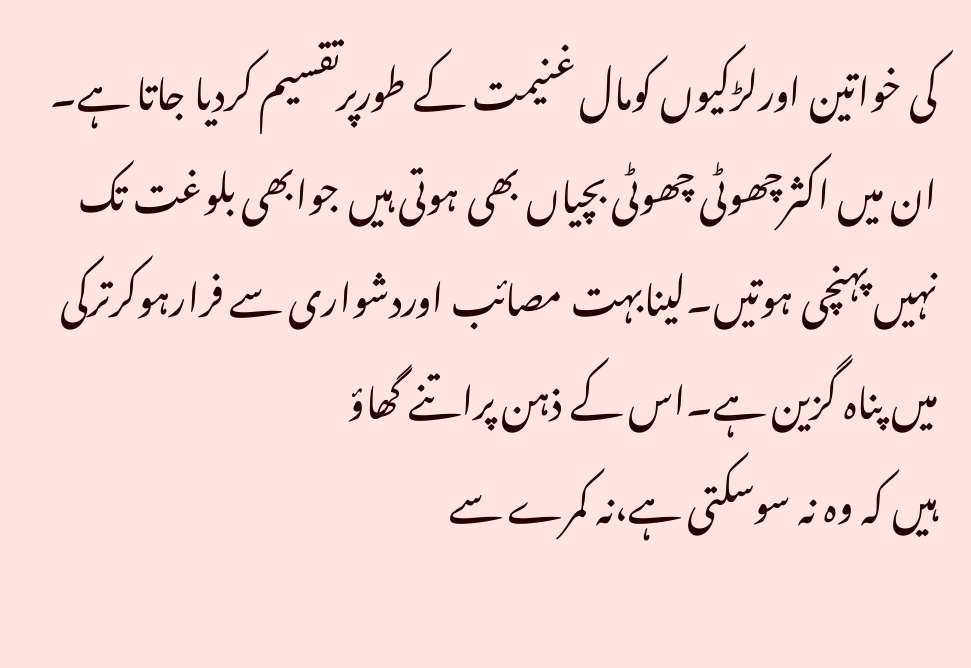کی خواتین اورلڑکیوں کومال غنیمت کے طورپرتقسیم کردیا جاتا ہے۔ ان میں اکثرچھوٹی چھوٹی بچیاں بھی ہوتی ہیں جوابھی بلوغت تک نہیں پہنچی ہوتیں۔لینابہت مصائب اوردشواری سے فرارہوکرترکی میں پناہ گزین ہے۔اس کے ذہن پراتنے گھاؤ
ہیں کہ وہ نہ سوسکتی ہے،نہ کمرے سے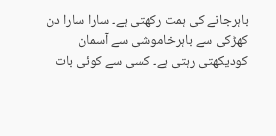باہرجانے کی ہمت رکھتی ہے۔ سارا سارا دن کھڑکی سے باہرخاموشی سے آسمان کودیکھتی رہتی ہے۔ کسی سے کوئی بات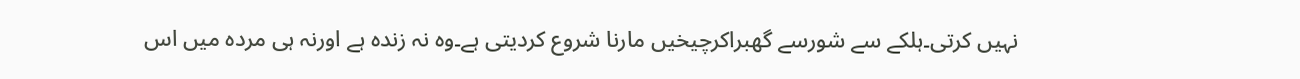نہیں کرتی۔ہلکے سے شورسے گھبراکرچیخیں مارنا شروع کردیتی ہے۔وہ نہ زندہ ہے اورنہ ہی مردہ میں اس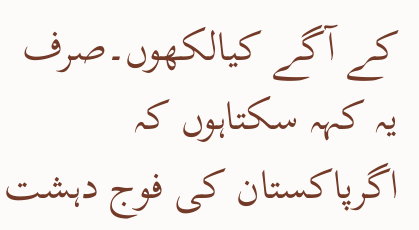کے آگے کیالکھوں۔صرف یہ کہہ سکتاہوں کہ اگرپاکستان کی فوج دہشت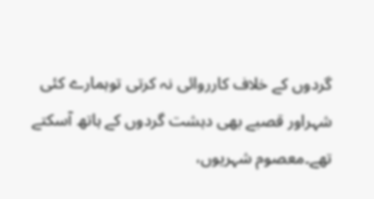گردوں کے خلاف کارروائی نہ کرتی توہمارے کئی شہراور قصبے بھی دہشت گردوں کے ہاتھ آسکتے تھے۔معصوم شہریوں،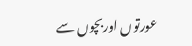عورتوں اوربچوں سے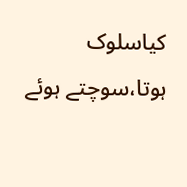کیاسلوک ہوتا،سوچتے ہوئے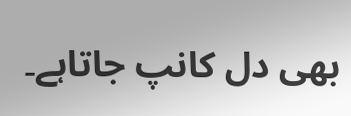بھی دل کانپ جاتاہے۔